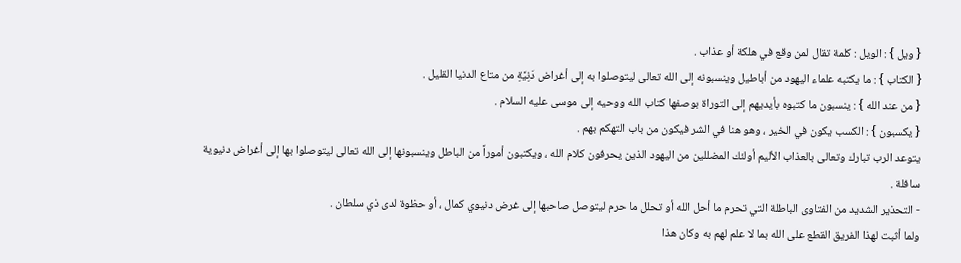{ ويل } : الويل : كلمة تقال لمن وقع في هلكة أو عذاب .
{ الكتاب } : ما يكتبه علماء اليهود من أباطيل وينسبونه إلى الله تعالى ليتوصلوا به إلى أغراض دَنِيَّةِ من متاع الدنيا القليل .
{ من عند الله } : ينسبون ما كتبوه بأيديهم إلى التوراة بوصفها كتاب الله ووحيه إلى موسى عليه السلام .
{ يكسبون } : الكسب يكون في الخير ، وهو هنا في الشر فيكون من باب التهكم بهم .
يتوعد الرب تبارك وتعالى بالعذاب الأليم أولئك المضللين من اليهود الذين يحرفون كلام الله ، ويكتبون أموراً من الباطل وينسبونها إلى الله تعالى ليتوصلوا بها إلى أغراض دنيوية سافلة .
- التحذير الشديد من الفتاوى الباطلة التي تحرم ما أحل الله أو تحلل ما حرم ليتوصل صاحبها إلى غرض دنيوي كمال ، أو حظوة لدى ذي سلطان .
ولما أثبت لهذا الفريق القطع على الله بما لا علم لهم به وكان هذا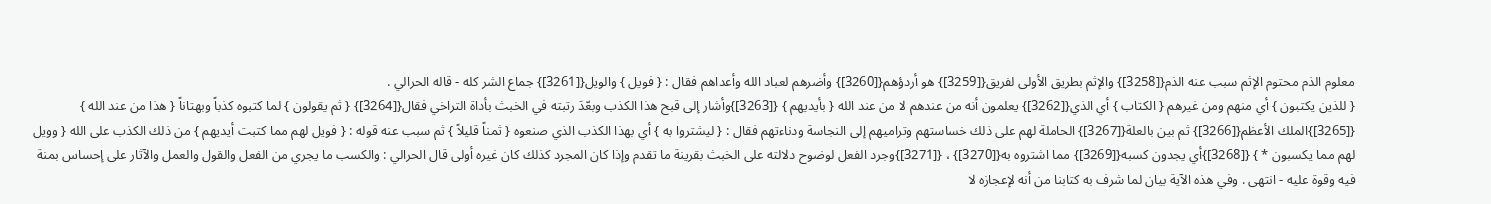معلوم الذم محتوم الإثم سبب عنه الذم{[3258]} والإثم بطريق الأولى لفريق{[3259]} هو أردؤهم{[3260]} وأضرهم لعباد الله وأعداهم فقال : { فويل } والويل{[3261]} جماع الشر كله - قاله الحرالي .
{ للذين يكتبون } أي منهم ومن غيرهم { الكتاب } أي الذي{[3262]} يعلمون أنه من عندهم لا من عند الله { بأيديهم } {[3263]}وأشار إلى قبح هذا الكذب وبعّدَ رتبته في الخبث بأداة التراخي فقال{[3264]} { ثم يقولون } لما كتبوه كذباً وبهتاناً { هذا من عند الله } {[3265]}الملك الأعظم{[3266]} ثم بين بالعلة{[3267]} الحاملة لهم على ذلك خساستهم وتراميهم إلى النجاسة ودناءتهم فقال : { ليشتروا به } أي بهذا الكذب الذي صنعوه { ثمناً قليلاً } ثم سبب عنه قوله : { فويل لهم مما كتبت أيديهم } من ذلك الكذب على الله { وويل لهم مما يكسبون * } {[3268]}أي يجدون كسبه{[3269]} مما اشتروه به{[3270]} ، {[3271]}وجرد الفعل لوضوح دلالته على الخبث بقرينة ما تقدم وإذا كان المجرد كذلك كان غيره أولى قال الحرالي : والكسب ما يجري من الفعل والقول والعمل والآثار على إحساس بمنة فيه وقوة عليه - انتهى . وفي هذه الآية بيان لما شرف به كتابنا من أنه لإعجازه لا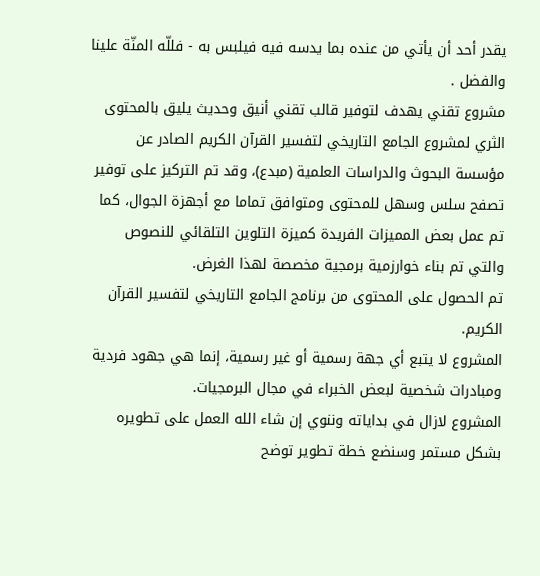يقدر أحد أن يأتي من عنده بما يدسه فيه فيلبس به - فللّه المنّة علينا والفضل .
مشروع تقني يهدف لتوفير قالب تقني أنيق وحديث يليق بالمحتوى الثري لمشروع الجامع التاريخي لتفسير القرآن الكريم الصادر عن مؤسسة البحوث والدراسات العلمية (مبدع)، وقد تم التركيز على توفير تصفح سلس وسهل للمحتوى ومتوافق تماما مع أجهزة الجوال، كما تم عمل بعض المميزات الفريدة كميزة التلوين التلقائي للنصوص والتي تم بناء خوارزمية برمجية مخصصة لهذا الغرض.
تم الحصول على المحتوى من برنامج الجامع التاريخي لتفسير القرآن الكريم.
المشروع لا يتبع أي جهة رسمية أو غير رسمية، إنما هي جهود فردية ومبادرات شخصية لبعض الخبراء في مجال البرمجيات.
المشروع لازال في بداياته وننوي إن شاء الله العمل على تطويره بشكل مستمر وسنضع خطة تطوير توضح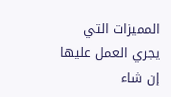المميزات التي يجري العمل عليها إن شاء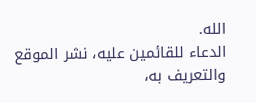الله.
الدعاء للقائمين عليه، نشر الموقع والتعريف به،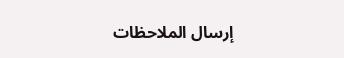إرسال الملاحظات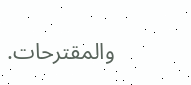والمقترحات.